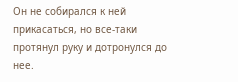Он не собирался к ней прикасаться, но все-таки протянул руку и дотронулся до нее.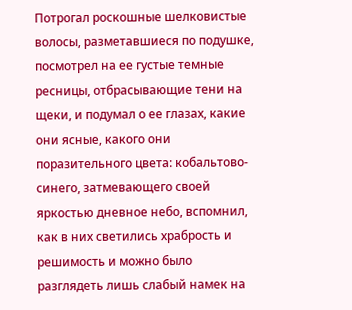Потрогал роскошные шелковистые волосы, разметавшиеся по подушке, посмотрел на ее густые темные ресницы, отбрасывающие тени на щеки, и подумал о ее глазах, какие они ясные, какого они поразительного цвета: кобальтово-синего, затмевающего своей яркостью дневное небо, вспомнил, как в них светились храбрость и решимость и можно было разглядеть лишь слабый намек на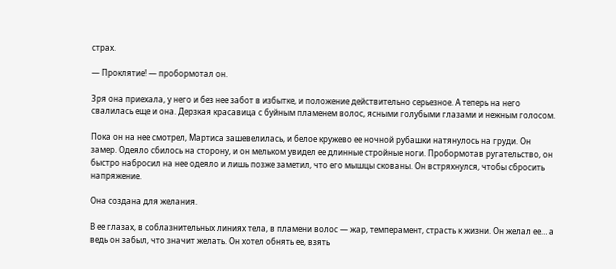страх.

— Проклятие! — пробормотал он.

Зря она приехала, у него и без нее забот в избытке, и положение действительно серьезное. А теперь на него свалилась еще и она. Дерзкая красавица с буйным пламенем волос, ясными голубыми глазами и нежным голосом.

Пока он на нее смотрел, Мартиса зашевелилась, и белое кружево ее ночной рубашки натянулось на груди. Он замер. Одеяло сбилось на сторону, и он мельком увидел ее длинные стройные ноги. Пробормотав ругательство, он быстро набросил на нее одеяло и лишь позже заметил, что его мышцы скованы. Он встряхнулся, чтобы сбросить напряжение.

Она создана для желания.

В ее глазах, в соблазнительных линиях тела, в пламени волос — жар, темперамент, страсть к жизни. Он желал ее… а ведь он забыл, что значит желать. Он хотел обнять ее, взять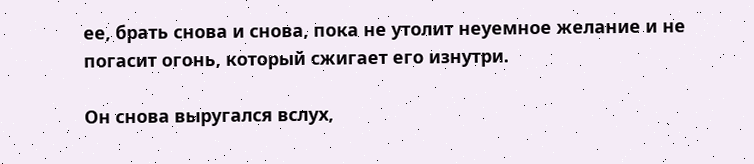ее, брать снова и снова, пока не утолит неуемное желание и не погасит огонь, который сжигает его изнутри.

Он снова выругался вслух,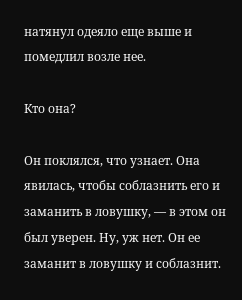натянул одеяло еще выше и помедлил возле нее.

Кто она?

Он поклялся, что узнает. Она явилась, чтобы соблазнить его и заманить в ловушку, — в этом он был уверен. Ну, уж нет. Он ее заманит в ловушку и соблазнит.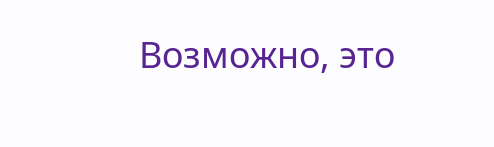Возможно, это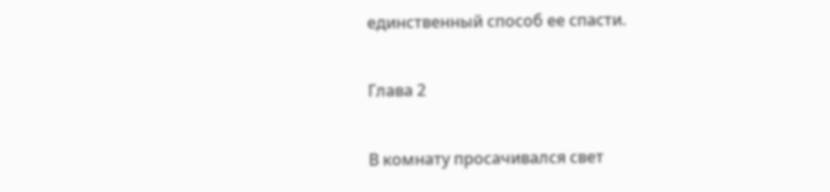единственный способ ее спасти.

Глава 2

В комнату просачивался свет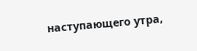наступающего утра,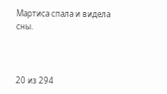Мартиса спала и видела сны.



20 из 294